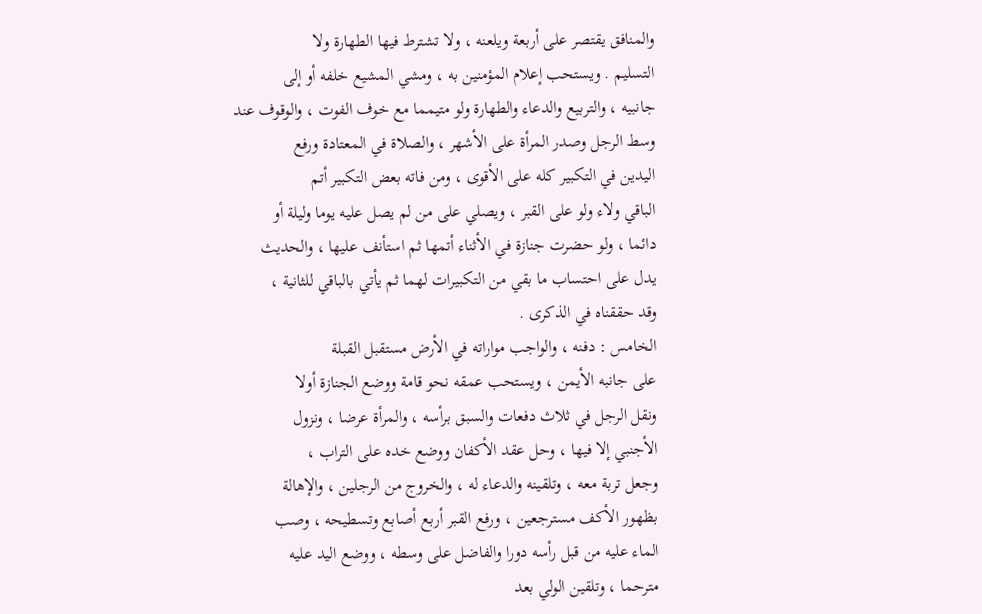والمنافق يقتصر على أربعة ويلعنه ، ولا تشترط فيها الطهارة ولا
التسليم . ويستحب إعلام المؤمنين به ، ومشي المشيع خلفه أو إلى
جانبيه ، والتربيع والدعاء والطهارة ولو متيمما مع خوف الفوت ، والوقوف عند
وسط الرجل وصدر المرأة على الأشهر ، والصلاة في المعتادة ورفع
اليدين في التكبير كله على الأقوى ، ومن فاته بعض التكبير أتم
الباقي ولاء ولو على القبر ، ويصلي على من لم يصل عليه يوما وليلة أو
دائما ، ولو حضرت جنازة في الأثناء أتمها ثم استأنف عليها ، والحديث
يدل على احتساب ما بقي من التكبيرات لهما ثم يأتي بالباقي للثانية ،
وقد حققناه في الذكرى .
الخامس : دفنه ، والواجب مواراته في الأرض مستقبل القبلة
على جانبه الأيمن ، ويستحب عمقه نحو قامة ووضع الجنازة أولا
ونقل الرجل في ثلاث دفعات والسبق برأسه ، والمرأة عرضا ، ونزول
الأجنبي إلا فيها ، وحل عقد الأكفان ووضع خده على التراب ،
وجعل تربة معه ، وتلقينه والدعاء له ، والخروج من الرجلين ، والإهالة
بظهور الأكف مسترجعين ، ورفع القبر أربع أصابع وتسطيحه ، وصب
الماء عليه من قبل رأسه دورا والفاضل على وسطه ، ووضع اليد عليه
مترحما ، وتلقين الولي بعد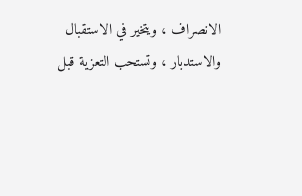الانصراف ، ويتخير في الاستقبال
والاستدبار ، وتستحب التعزية قبل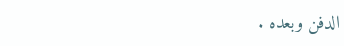الدفن وبعده .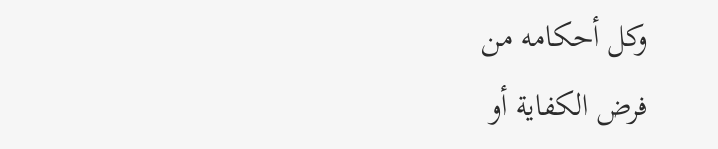وكل أحكامه من
فرض الكفاية أو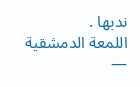ندبها .
اللمعة الدمشقية —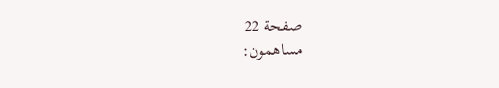صفحة 22
مساهمون: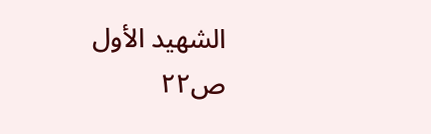الشهيد الأول
ص٢٢